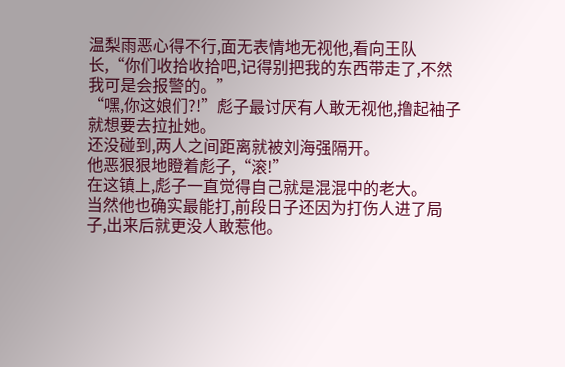温梨雨恶心得不行,面无表情地无视他,看向王队长,“你们收拾收拾吧,记得别把我的东西带走了,不然我可是会报警的。”
“嘿,你这娘们?!”彪子最讨厌有人敢无视他,撸起袖子就想要去拉扯她。
还没碰到,两人之间距离就被刘海强隔开。
他恶狠狠地瞪着彪子,“滚!”
在这镇上,彪子一直觉得自己就是混混中的老大。
当然他也确实最能打,前段日子还因为打伤人进了局子,出来后就更没人敢惹他。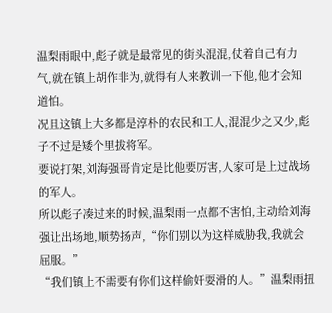温梨雨眼中,彪子就是最常见的街头混混,仗着自己有力气,就在镇上胡作非为,就得有人来教训一下他,他才会知道怕。
况且这镇上大多都是淳朴的农民和工人,混混少之又少,彪子不过是矮个里拔将军。
要说打架,刘海强哥肯定是比他要厉害,人家可是上过战场的军人。
所以彪子凑过来的时候,温梨雨一点都不害怕,主动给刘海强让出场地,顺势扬声,“你们别以为这样威胁我,我就会屈服。”
“我们镇上不需要有你们这样偷奸耍滑的人。”温梨雨扭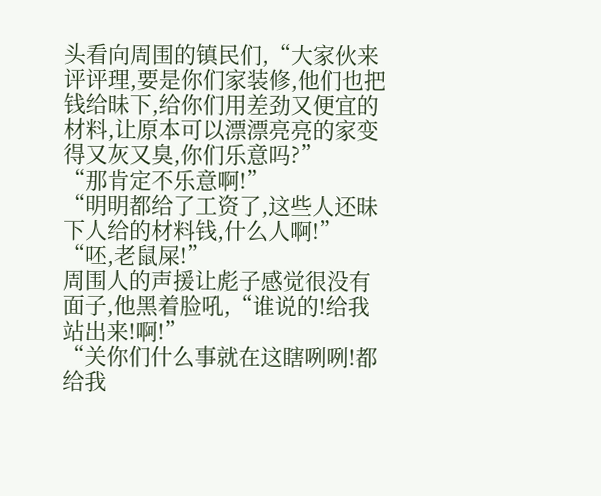头看向周围的镇民们,“大家伙来评评理,要是你们家装修,他们也把钱给昧下,给你们用差劲又便宜的材料,让原本可以漂漂亮亮的家变得又灰又臭,你们乐意吗?”
“那肯定不乐意啊!”
“明明都给了工资了,这些人还昧下人给的材料钱,什么人啊!”
“呸,老鼠屎!”
周围人的声援让彪子感觉很没有面子,他黑着脸吼,“谁说的!给我站出来!啊!”
“关你们什么事就在这瞎咧咧!都给我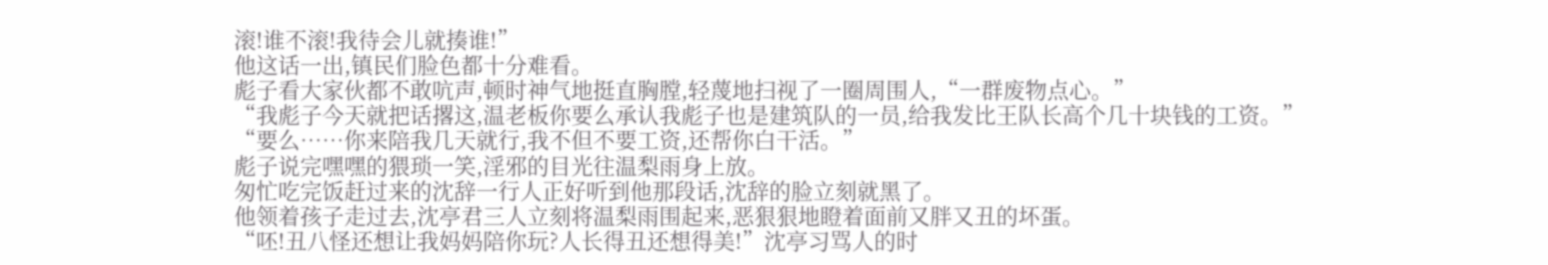滚!谁不滚!我待会儿就揍谁!”
他这话一出,镇民们脸色都十分难看。
彪子看大家伙都不敢吭声,顿时神气地挺直胸膛,轻蔑地扫视了一圈周围人,“一群废物点心。”
“我彪子今天就把话撂这,温老板你要么承认我彪子也是建筑队的一员,给我发比王队长高个几十块钱的工资。”
“要么……你来陪我几天就行,我不但不要工资,还帮你白干活。”
彪子说完嘿嘿的猥琐一笑,淫邪的目光往温梨雨身上放。
匆忙吃完饭赶过来的沈辞一行人正好听到他那段话,沈辞的脸立刻就黑了。
他领着孩子走过去,沈亭君三人立刻将温梨雨围起来,恶狠狠地瞪着面前又胖又丑的坏蛋。
“呸!丑八怪还想让我妈妈陪你玩?人长得丑还想得美!”沈亭习骂人的时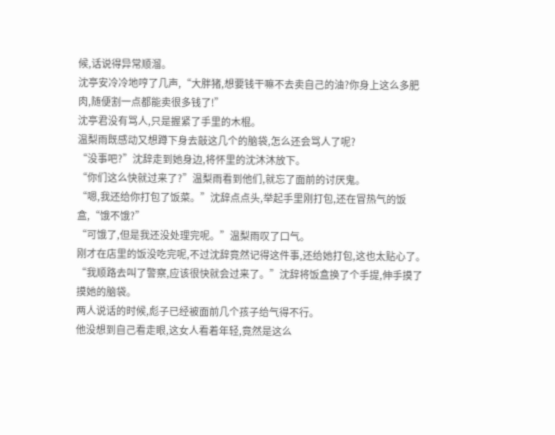候,话说得异常顺溜。
沈亭安冷冷地哼了几声,“大胖猪,想要钱干嘛不去卖自己的油?你身上这么多肥肉,随便割一点都能卖很多钱了!”
沈亭君没有骂人,只是握紧了手里的木棍。
温梨雨既感动又想蹲下身去敲这几个的脑袋,怎么还会骂人了呢?
“没事吧?”沈辞走到她身边,将怀里的沈沐沐放下。
“你们这么快就过来了?”温梨雨看到他们,就忘了面前的讨厌鬼。
“嗯,我还给你打包了饭菜。”沈辞点点头,举起手里刚打包,还在冒热气的饭盒,“饿不饿?”
“可饿了,但是我还没处理完呢。”温梨雨叹了口气。
刚才在店里的饭没吃完呢,不过沈辞竟然记得这件事,还给她打包,这也太贴心了。
“我顺路去叫了警察,应该很快就会过来了。”沈辞将饭盒换了个手提,伸手摸了摸她的脑袋。
两人说话的时候,彪子已经被面前几个孩子给气得不行。
他没想到自己看走眼,这女人看着年轻,竟然是这么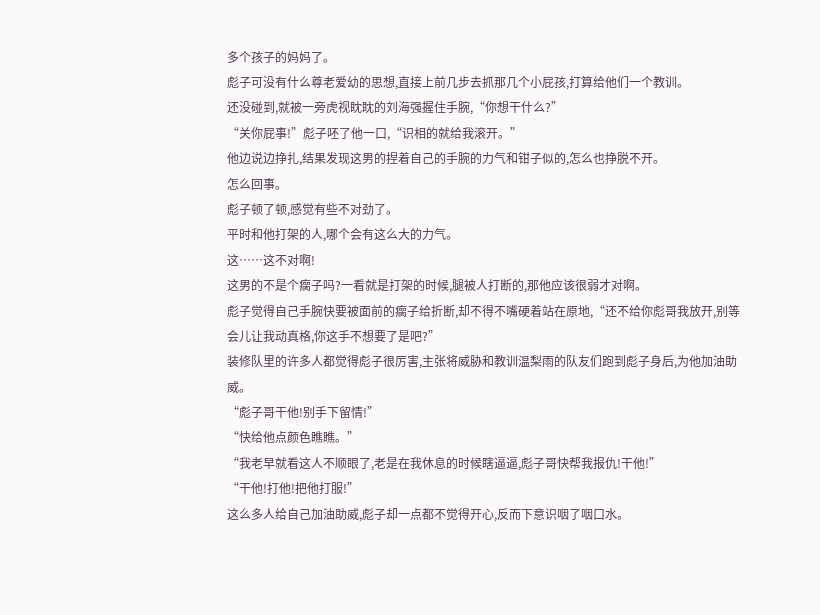多个孩子的妈妈了。
彪子可没有什么尊老爱幼的思想,直接上前几步去抓那几个小屁孩,打算给他们一个教训。
还没碰到,就被一旁虎视眈眈的刘海强握住手腕,“你想干什么?”
“关你屁事!”彪子呸了他一口,“识相的就给我滚开。”
他边说边挣扎,结果发现这男的捏着自己的手腕的力气和钳子似的,怎么也挣脱不开。
怎么回事。
彪子顿了顿,感觉有些不对劲了。
平时和他打架的人,哪个会有这么大的力气。
这……这不对啊!
这男的不是个瘸子吗?一看就是打架的时候,腿被人打断的,那他应该很弱才对啊。
彪子觉得自己手腕快要被面前的瘸子给折断,却不得不嘴硬着站在原地,“还不给你彪哥我放开,别等会儿让我动真格,你这手不想要了是吧?”
装修队里的许多人都觉得彪子很厉害,主张将威胁和教训温梨雨的队友们跑到彪子身后,为他加油助威。
“彪子哥干他!别手下留情!”
“快给他点颜色瞧瞧。”
“我老早就看这人不顺眼了,老是在我休息的时候瞎逼逼,彪子哥快帮我报仇!干他!”
“干他!打他!把他打服!”
这么多人给自己加油助威,彪子却一点都不觉得开心,反而下意识咽了咽口水。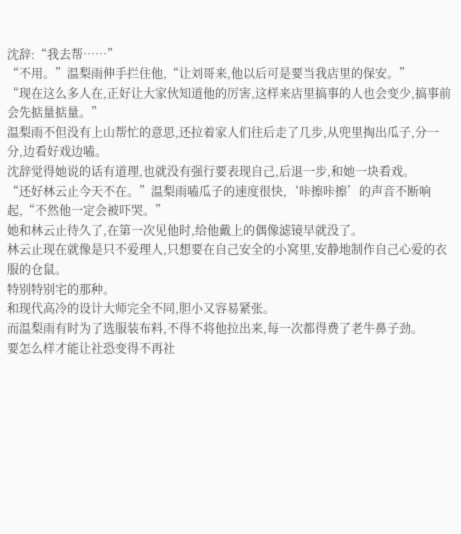沈辞:“我去帮……”
“不用。”温梨雨伸手拦住他,“让刘哥来,他以后可是要当我店里的保安。”
“现在这么多人在,正好让大家伙知道他的厉害,这样来店里搞事的人也会变少,搞事前会先掂量掂量。”
温梨雨不但没有上山帮忙的意思,还拉着家人们往后走了几步,从兜里掏出瓜子,分一分,边看好戏边嗑。
沈辞觉得她说的话有道理,也就没有强行要表现自己,后退一步,和她一块看戏。
“还好林云止今天不在。”温梨雨嗑瓜子的速度很快,‘咔擦咔擦’的声音不断响起,“不然他一定会被吓哭。”
她和林云止待久了,在第一次见他时,给他戴上的偶像滤镜早就没了。
林云止现在就像是只不爱理人,只想要在自己安全的小窝里,安静地制作自己心爱的衣服的仓鼠。
特别特别宅的那种。
和现代高冷的设计大师完全不同,胆小又容易紧张。
而温梨雨有时为了选服装布料,不得不将他拉出来,每一次都得费了老牛鼻子劲。
要怎么样才能让社恐变得不再社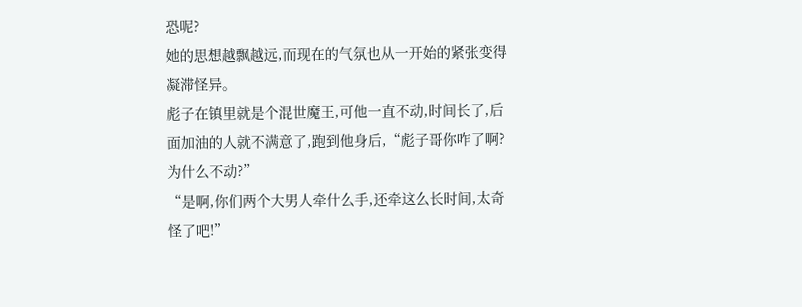恐呢?
她的思想越飘越远,而现在的气氛也从一开始的紧张变得凝滞怪异。
彪子在镇里就是个混世魔王,可他一直不动,时间长了,后面加油的人就不满意了,跑到他身后,“彪子哥你咋了啊?为什么不动?”
“是啊,你们两个大男人牵什么手,还牵这么长时间,太奇怪了吧!”